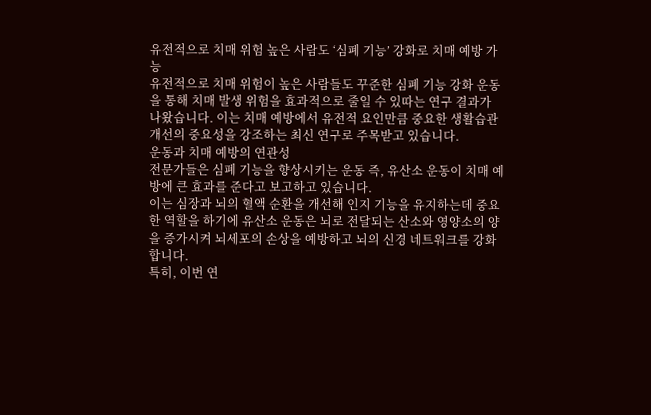유전적으로 치매 위험 높은 사람도 ‘심폐 기능’ 강화로 치매 예방 가능
유전적으로 치매 위험이 높은 사람들도 꾸준한 심폐 기능 강화 운동을 통해 치매 발생 위험을 효과적으로 줄일 수 있따는 연구 결과가 나왔습니다. 이는 치매 예방에서 유전적 요인만큼 중요한 생활습관 개선의 중요성을 강조하는 최신 연구로 주목받고 있습니다.
운동과 치매 예방의 연관성
전문가들은 심폐 기능을 향상시키는 운동 즉, 유산소 운동이 치매 예방에 큰 효과를 준다고 보고하고 있습니다.
이는 심장과 뇌의 혈액 순환을 개선해 인지 기능을 유지하는데 중요한 역할을 하기에 유산소 운동은 뇌로 전달되는 산소와 영양소의 양을 증가시켜 뇌세포의 손상을 예방하고 뇌의 신경 네트워크를 강화합니다.
특히, 이번 연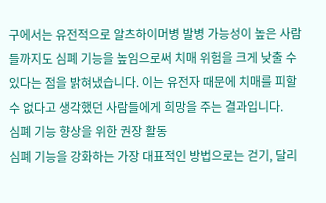구에서는 유전적으로 알츠하이머병 발병 가능성이 높은 사람들까지도 심폐 기능을 높임으로써 치매 위험을 크게 낮출 수 있다는 점을 밝혀냈습니다. 이는 유전자 때문에 치매를 피할 수 없다고 생각했던 사람들에게 희망을 주는 결과입니다.
심폐 기능 향상을 위한 권장 활동
심폐 기능을 강화하는 가장 대표적인 방법으로는 걷기, 달리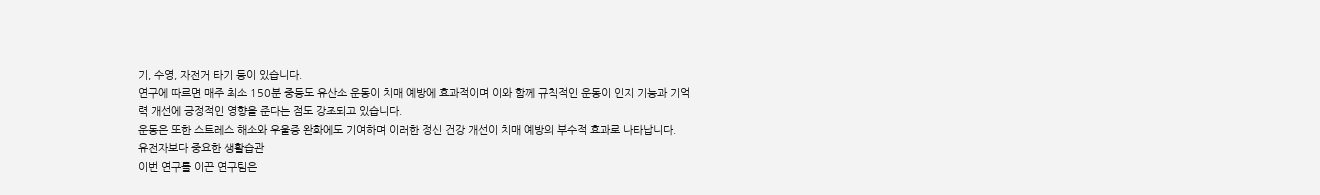기, 수영, 자전거 타기 등이 있습니다.
연구에 따르면 매주 최소 150분 중등도 유산소 운동이 치매 예방에 효과적이며 이와 함께 규칙적인 운동이 인지 기능과 기억력 개선에 긍정적인 영향을 준다는 점도 강조되고 있습니다.
운동은 또한 스트레스 해소와 우울증 완화에도 기여하며 이러한 정신 건강 개선이 치매 예방의 부수적 효과로 나타납니다.
유전자보다 중요한 생활습관
이번 연구를 이끈 연구팀은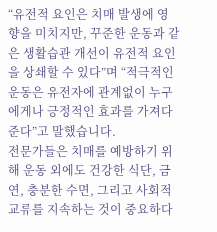“유전적 요인은 치매 발생에 영향을 미치지만, 꾸준한 운동과 같은 생활습관 개선이 유전적 요인을 상쇄할 수 있다”며 “적극적인 운동은 유전자에 관계없이 누구에게나 긍정적인 효과를 가져다준다”고 말했습니다.
전문가들은 치매를 예방하기 위해 운동 외에도 건강한 식단, 금연, 충분한 수면, 그리고 사회적 교류를 지속하는 것이 중요하다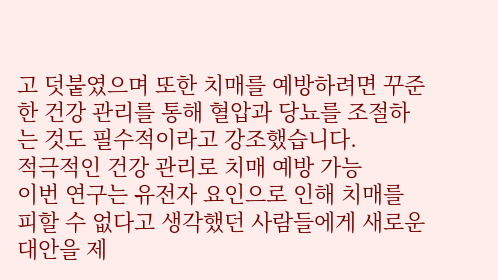고 덧붙였으며 또한 치매를 예방하려면 꾸준한 건강 관리를 통해 혈압과 당뇨를 조절하는 것도 필수적이라고 강조했습니다.
적극적인 건강 관리로 치매 예방 가능
이번 연구는 유전자 요인으로 인해 치매를 피할 수 없다고 생각했던 사람들에게 새로운 대안을 제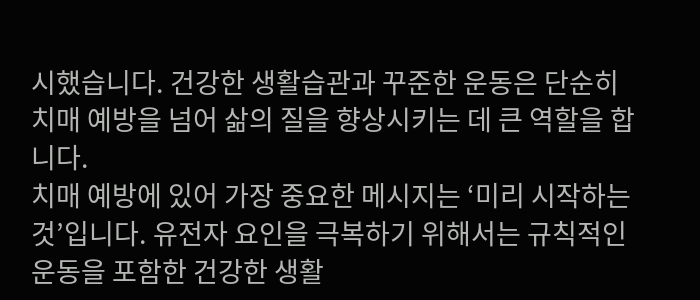시했습니다. 건강한 생활습관과 꾸준한 운동은 단순히 치매 예방을 넘어 삶의 질을 향상시키는 데 큰 역할을 합니다.
치매 예방에 있어 가장 중요한 메시지는 ‘미리 시작하는 것’입니다. 유전자 요인을 극복하기 위해서는 규칙적인 운동을 포함한 건강한 생활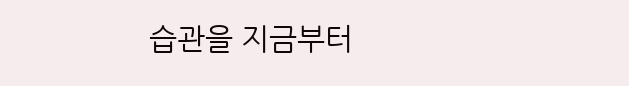습관을 지금부터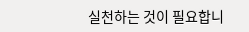실천하는 것이 필요합니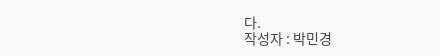다.
작성자 : 박민경